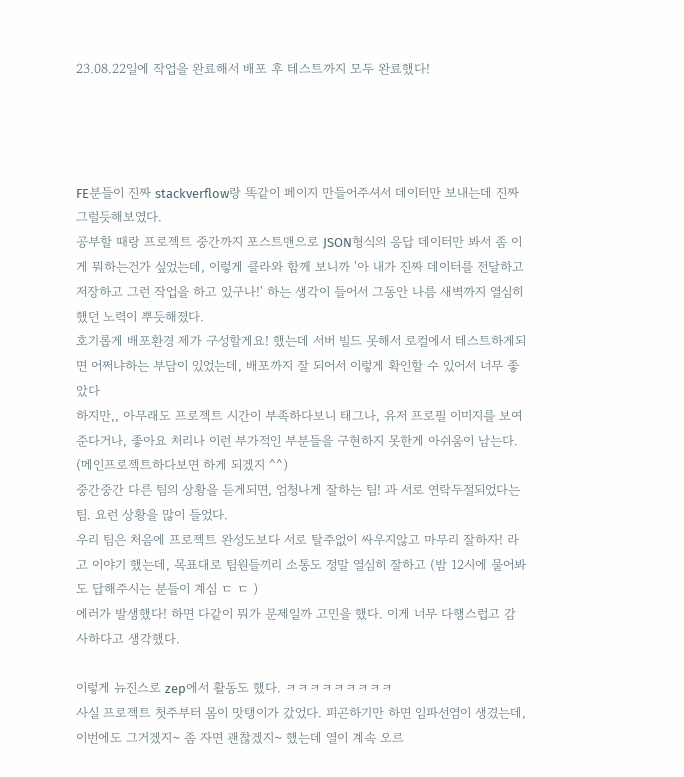23.08.22일에 작업을 완료해서 배포 후 테스트까지 모두 완료했다!




FE분들이 진짜 stackverflow랑 똑같이 페이지 만들어주셔서 데이터만 보내는데 진짜 그럴듯해보였다.
공부할 때랑 프로젝트 중간까지 포스트맨으로 JSON형식의 응답 데이터만 봐서 좀 이게 뭐하는건가 싶었는데, 이렇게 클라와 함께 보니까 '아 내가 진짜 데이터를 전달하고 저장하고 그런 작업을 하고 있구나!' 하는 생각이 들어서 그동안 나름 새벽까지 열심히 했던 노력이 뿌듯해졌다.
호기롭게 배포환경 제가 구성할게요! 했는데 서버 빌드 못해서 로컬에서 테스트하게되면 어쩌냐하는 부담이 있었는데, 배포까지 잘 되어서 이렇게 확인할 수 있어서 너무 좋았다
하지만,, 아무래도 프로젝트 시간이 부족하다보니 태그나, 유저 프로필 이미지를 보여준다거나, 좋아요 처리나 이런 부가적인 부분들을 구현하지 못한게 아쉬움이 남는다.
(메인프로젝트하다보면 하게 되겠지 ^^)
중간중간 다른 팀의 상황을 듣게되면, 엄청나게 잘하는 팀! 과 서로 연락두절되었다는 팀. 요런 상황을 많이 들었다.
우리 팀은 처음에 프로젝트 완성도보다 서로 탈주없이 싸우지않고 마무리 잘하자! 라고 이야기 했는데, 목표대로 팀원들끼리 소통도 정말 열심히 잘하고 (밤 12시에 물어봐도 답해주시는 분들이 계심 ㄷ ㄷ )
에러가 발생했다! 하면 다같이 뭐가 문제일까 고민을 했다. 이게 너무 다행스럽고 감사하다고 생각했다.

이렇게 뉴진스로 zep에서 활동도 했다. ㅋㅋㅋㅋㅋㅋㅋㅋㅋ
사실 프로젝트 첫주부터 몸이 맛탱이가 갔었다. 피곤하기만 하면 임파선염이 생겼는데, 이번에도 그거겠지~ 좀 자면 괜찮겠지~ 했는데 열이 계속 오르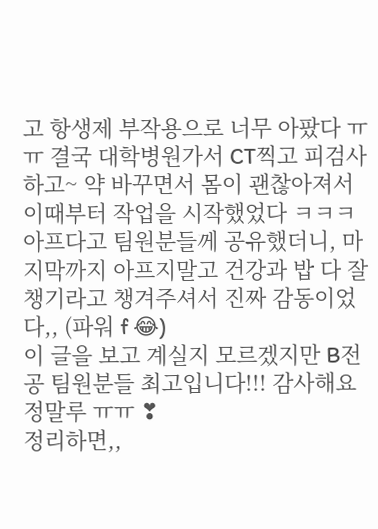고 항생제 부작용으로 너무 아팠다 ㅠㅠ 결국 대학병원가서 CT찍고 피검사하고~ 약 바꾸면서 몸이 괜찮아져서 이때부터 작업을 시작했었다 ㅋㅋㅋ
아프다고 팀원분들께 공유했더니, 마지막까지 아프지말고 건강과 밥 다 잘 챙기라고 챙겨주셔서 진짜 감동이었다,, (파워 f 😂)
이 글을 보고 계실지 모르겠지만 B전공 팀원분들 최고입니다!!! 감사해요 정말루 ㅠㅠ ❣
정리하면,,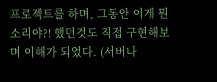프로젝트를 하며, 그동안 이게 뭔소리야?! 했던것도 직접 구현해보며 이해가 되었다. (서버나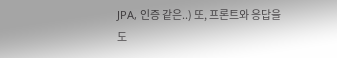JPA, 인증 같은..) 또, 프론트와 응답을 도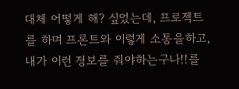대체 어떻게 해? 싶었는데, 프로젝트를 하며 프론트와 이렇게 소통을하고, 내가 이런 정보를 줘야하는구나!!를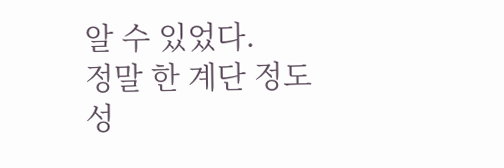알 수 있었다.
정말 한 계단 정도 성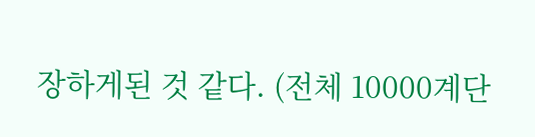장하게된 것 같다. (전체 10000계단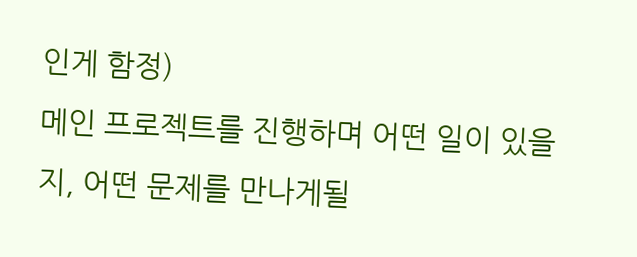인게 함정)
메인 프로젝트를 진행하며 어떤 일이 있을지, 어떤 문제를 만나게될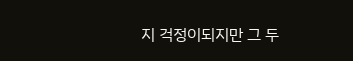지 걱정이되지만 그 두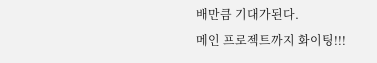배만큼 기대가된다.
메인 프로젝트까지 화이팅!!!